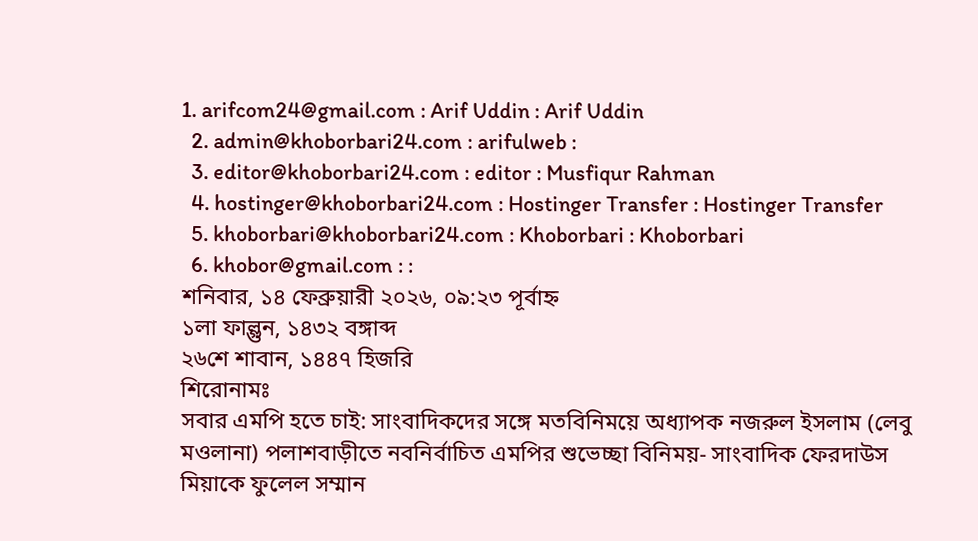1. arifcom24@gmail.com : Arif Uddin : Arif Uddin
  2. admin@khoborbari24.com : arifulweb :
  3. editor@khoborbari24.com : editor : Musfiqur Rahman
  4. hostinger@khoborbari24.com : Hostinger Transfer : Hostinger Transfer
  5. khoborbari@khoborbari24.com : Khoborbari : Khoborbari
  6. khobor@gmail.com : :
শনিবার, ১৪ ফেব্রুয়ারী ২০২৬, ০৯:২৩ পূর্বাহ্ন
১লা ফাল্গুন, ১৪৩২ বঙ্গাব্দ
২৬শে শাবান, ১৪৪৭ হিজরি
শিরোনামঃ
সবার এমপি হতে চাই: সাংবাদিকদের সঙ্গে মতবিনিময়ে অধ্যাপক নজরুল ইসলাম (লেবু মওলানা) পলাশবাড়ীতে নবনির্বাচিত এমপির শুভেচ্ছা বিনিময়- সাংবাদিক ফেরদাউস মিয়াকে ফুলেল সম্মান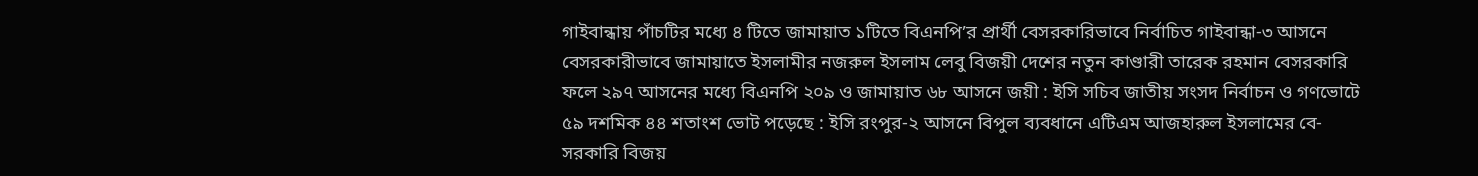গাইবান্ধায় পাঁচটির মধ্যে ৪ টিতে জামায়াত ১টিতে বিএনপি’র প্রার্থী বেসরকারিভাবে নির্বাচিত গাইবান্ধা-৩ আসনে বেসরকারীভাবে জামায়াতে ইসলামীর নজরুল ইসলাম লেবু বিজয়ী দেশের নতুন কাণ্ডারী তারেক রহমান বেসরকারি ফলে ২৯৭ আসনের মধ্যে বিএনপি ২০৯ ও জামায়াত ৬৮ আসনে জয়ী : ইসি সচিব জাতীয় সংসদ নির্বাচন ও গণভোটে ৫৯ দশমিক ৪৪ শতাংশ ভোট পড়েছে : ইসি রংপুর-২ আসনে বিপুল ব্যবধানে এটিএম আজহারুল ইসলামের বে-সরকারি বিজয়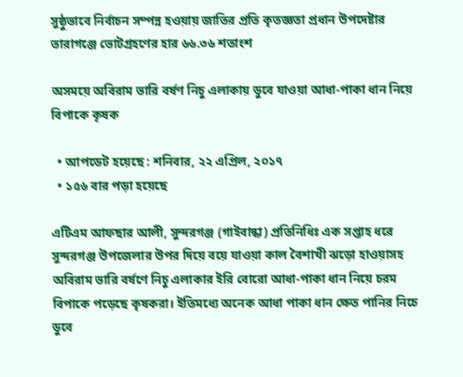সুষ্ঠুভাবে নির্বাচন সম্পন্ন হওয়ায় জাতির প্রতি কৃতজ্ঞতা প্রধান উপদেষ্টার তারাগঞ্জে ভোটগ্রহণের হার ৬৬.৩৬ শতাংশ

অসময়ে অবিরাম ভারি বর্ষণ নিচু এলাকায় ডুবে যাওয়া আধা-পাকা ধান নিয়ে বিপাকে কৃষক

  • আপডেট হয়েছে : শনিবার, ২২ এপ্রিল, ২০১৭
  • ১৫৬ বার পড়া হয়েছে

এটিএম আফছার আলী, সুন্দরগঞ্জ (গাইবান্ধা) প্রতিনিধিঃ এক সপ্তাহ ধরে সুন্দরগঞ্জ উপজেলার উপর দিয়ে বয়ে যাওয়া কাল বৈশাখী ঝড়ো হাওয়াসহ অবিরাম ভারি বর্ষণে নিচু এলাকার ইরি বোরো আধা-পাকা ধান নিয়ে চরম বিপাকে পড়েছে কৃষকরা। ইতিমধ্যে অনেক আধা পাকা ধান ক্ষেত পানির নিচে ডুবে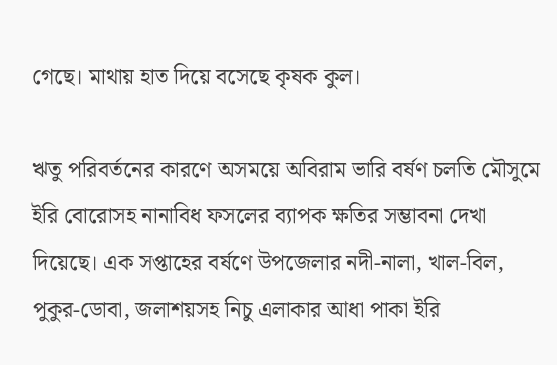গেছে। মাথায় হাত দিয়ে বসেছে কৃষক কুল।

ঋতু পরিবর্তনের কারণে অসময়ে অবিরাম ভারি বর্ষণ চলতি মৌসুমে ইরি বোরোসহ নানাবিধ ফসলের ব্যাপক ক্ষতির সম্ভাবনা দেখা দিয়েছে। এক সপ্তাহের বর্ষণে উপজেলার নদী-নালা, খাল-বিল, পুকুর-ডোবা, জলাশয়সহ নিচু এলাকার আধা পাকা ইরি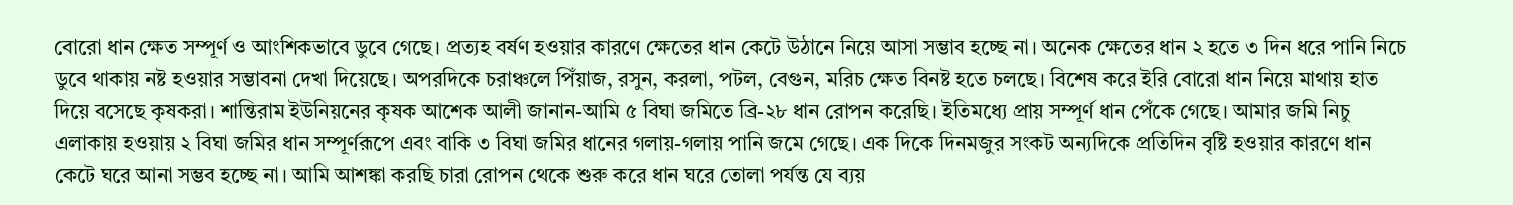বোরো ধান ক্ষেত সম্পূর্ণ ও আংশিকভাবে ডুবে গেছে। প্রত্যহ বর্ষণ হওয়ার কারণে ক্ষেতের ধান কেটে উঠানে নিয়ে আসা সম্ভাব হচ্ছে না। অনেক ক্ষেতের ধান ২ হতে ৩ দিন ধরে পানি নিচে ডুবে থাকায় নষ্ট হওয়ার সম্ভাবনা দেখা দিয়েছে। অপরদিকে চরাঞ্চলে পিঁয়াজ, রসুন, করলা, পটল, বেগুন, মরিচ ক্ষেত বিনষ্ট হতে চলছে। বিশেষ করে ইরি বোরো ধান নিয়ে মাথায় হাত দিয়ে বসেছে কৃষকরা। শান্তিরাম ইউনিয়নের কৃষক আশেক আলী জানান-আমি ৫ বিঘা জমিতে ব্রি-২৮ ধান রোপন করেছি। ইতিমধ্যে প্রায় সম্পূর্ণ ধান পেঁকে গেছে। আমার জমি নিচু এলাকায় হওয়ায় ২ বিঘা জমির ধান সম্পূর্ণরূপে এবং বাকি ৩ বিঘা জমির ধানের গলায়-গলায় পানি জমে গেছে। এক দিকে দিনমজুর সংকট অন্যদিকে প্রতিদিন বৃষ্টি হওয়ার কারণে ধান কেটে ঘরে আনা সম্ভব হচ্ছে না। আমি আশঙ্কা করছি চারা রোপন থেকে শুরু করে ধান ঘরে তোলা পর্যন্ত যে ব্যয়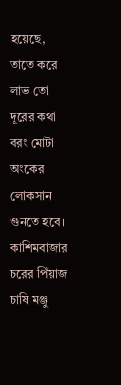হয়েছে, তাতে করে লাভ তো দূরের কথা বরং মোটা অংকের লোকসান গুনতে হবে। কাশিমবাজার চরের পিঁয়াজ চাষি মঞ্জু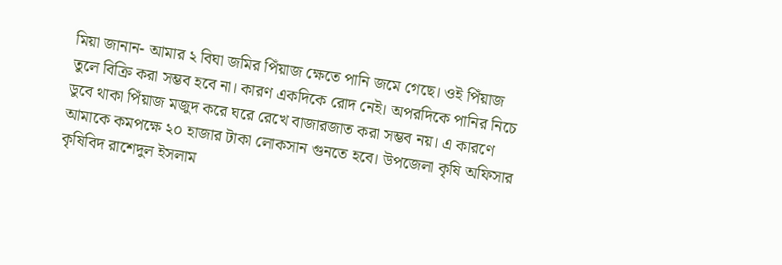মিয়া জানান- আমার ২ বিঘা জমির পিঁয়াজ ক্ষেতে পানি জমে গেছে। ওই পিঁয়াজ তুলে বিক্রি করা সম্ভব হবে না। কারণ একদিকে রোদ নেই। অপরদিকে পানির নিচে ডুবে থাকা পিঁয়াজ মজুদ করে ঘরে রেখে বাজারজাত করা সম্ভব নয়। এ কারণে আমাকে কমপক্ষে ২০ হাজার টাকা লোকসান গুনতে হবে। উপজেলা কৃষি অফিসার কৃষিবিদ রাশেদুল ইসলাম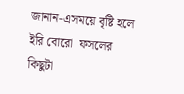জানান-এসময়ে বৃষ্টি হলে ইরি বোরো  ফসলের কিছুটা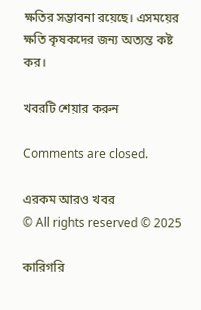ক্ষতির সম্ভাবনা রয়েছে। এসময়ের ক্ষতি কৃষকদের জন্য অত্যন্ত কষ্ট কর।

খবরটি শেয়ার করুন

Comments are closed.

এরকম আরও খবর
© All rights reserved © 2025

কারিগরি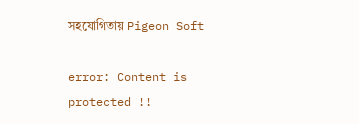সহযোগিতায় Pigeon Soft

error: Content is protected !!